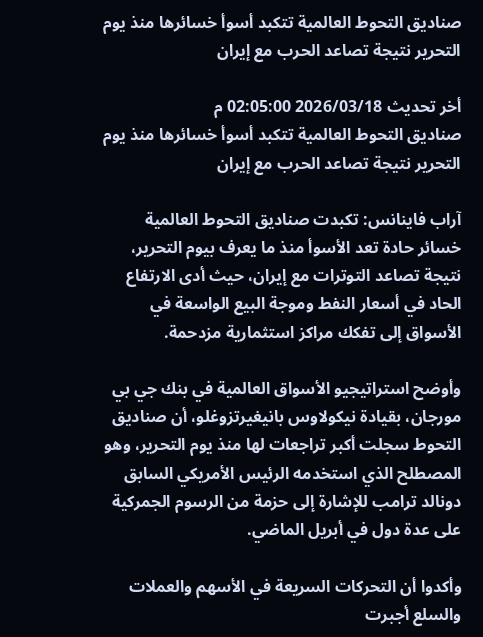صناديق التحوط العالمية تتكبد أسوأ خسائرها منذ يوم التحرير نتيجة تصاعد الحرب مع إيران

أخر تحديث 2026/03/18 02:05:00 م
صناديق التحوط العالمية تتكبد أسوأ خسائرها منذ يوم التحرير نتيجة تصاعد الحرب مع إيران

آراب فاينانس: تكبدت صناديق التحوط العالمية خسائر حادة تعد الأسوأ منذ ما يعرف بيوم التحرير، نتيجة تصاعد التوترات مع إيران، حيث أدى الارتفاع الحاد في أسعار النفط وموجة البيع الواسعة في الأسواق إلى تفكك مراكز استثمارية مزدحمة.

وأوضح استراتيجيو الأسواق العالمية في بنك جي بي مورجان، بقيادة نيكولاوس بانيغيرتزوغلو، أن صناديق التحوط سجلت أكبر تراجعات لها منذ يوم التحرير، وهو المصطلح الذي استخدمه الرئيس الأمريكي السابق دونالد ترامب للإشارة إلى حزمة من الرسوم الجمركية على عدة دول في أبريل الماضي.

وأكدوا أن التحركات السريعة في الأسهم والعملات والسلع أجبرت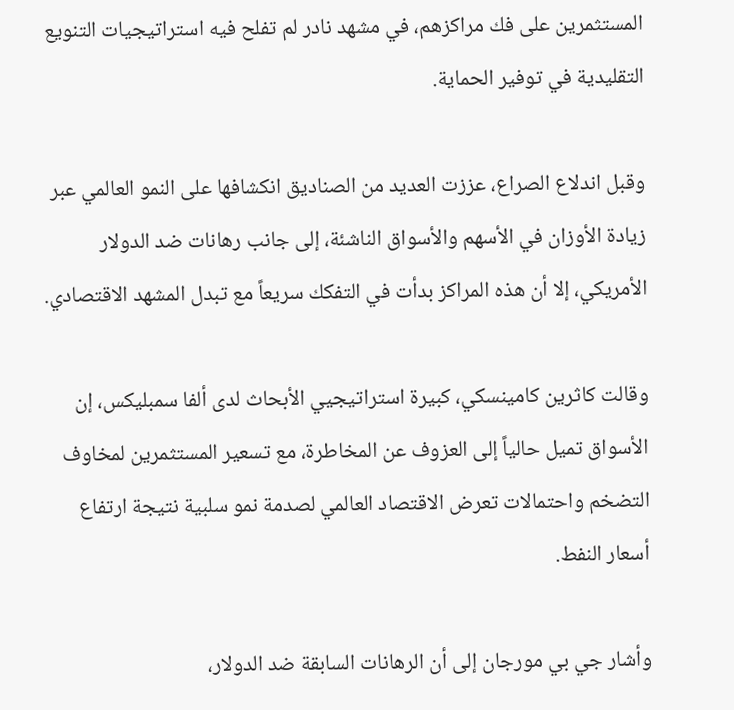المستثمرين على فك مراكزهم، في مشهد نادر لم تفلح فيه استراتيجيات التنويع التقليدية في توفير الحماية.

وقبل اندلاع الصراع، عززت العديد من الصناديق انكشافها على النمو العالمي عبر زيادة الأوزان في الأسهم والأسواق الناشئة، إلى جانب رهانات ضد الدولار الأمريكي، إلا أن هذه المراكز بدأت في التفكك سريعاً مع تبدل المشهد الاقتصادي.

وقالت كاثرين كامينسكي، كبيرة استراتيجيي الأبحاث لدى ألفا سمبليكس، إن الأسواق تميل حالياً إلى العزوف عن المخاطرة، مع تسعير المستثمرين لمخاوف التضخم واحتمالات تعرض الاقتصاد العالمي لصدمة نمو سلبية نتيجة ارتفاع أسعار النفط.

وأشار جي بي مورجان إلى أن الرهانات السابقة ضد الدولار،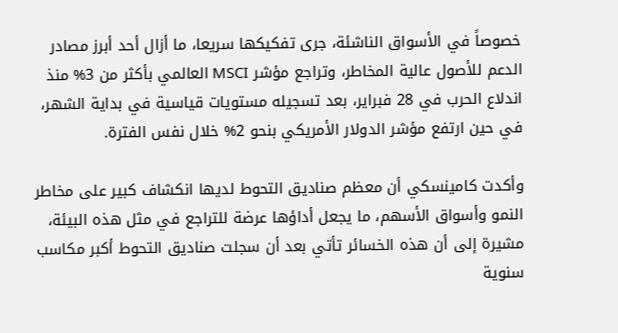خصوصاً في الأسواق الناشئة، جرى تفكيكها سريعا، ما أزال أحد أبرز مصادر الدعم للأصول عالية المخاطر، وتراجع مؤشر MSCI العالمي بأكثر من 3% منذ اندلاع الحرب في 28 فبراير، بعد تسجيله مستويات قياسية في بداية الشهر، في حين ارتفع مؤشر الدولار الأمريكي بنحو 2% خلال نفس الفترة.

وأكدت كامينسكي أن معظم صناديق التحوط لديها انكشاف كبير على مخاطر النمو وأسواق الأسهم، ما يجعل أداؤها عرضة للتراجع في مثل هذه البيئة، مشيرة إلى أن هذه الخسائر تأتي بعد أن سجلت صناديق التحوط أكبر مكاسب سنوية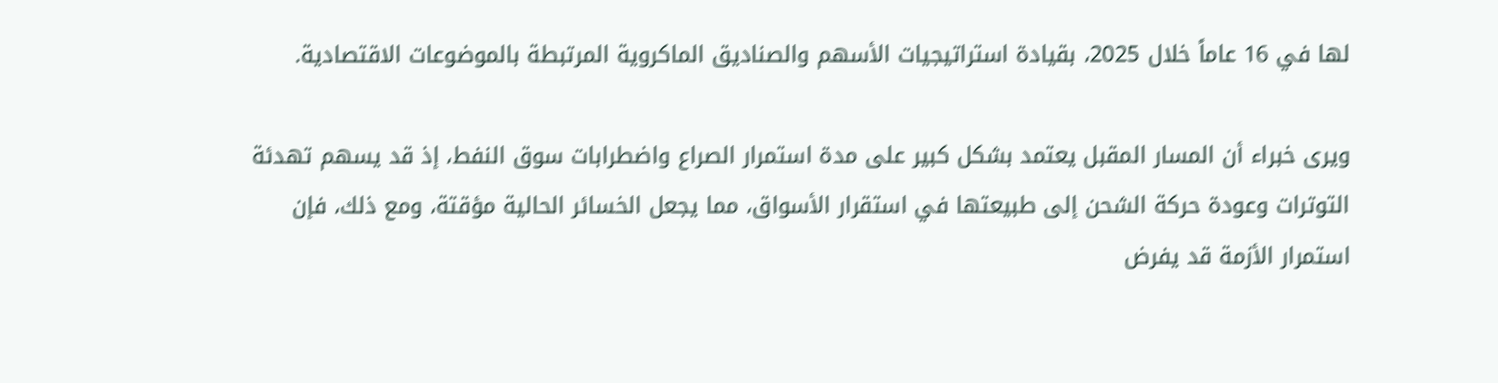لها في 16 عاماً خلال 2025، بقيادة استراتيجيات الأسهم والصناديق الماكروية المرتبطة بالموضوعات الاقتصادية.

ويرى خبراء أن المسار المقبل يعتمد بشكل كبير على مدة استمرار الصراع واضطرابات سوق النفط، إذ قد يسهم تهدئة التوترات وعودة حركة الشحن إلى طبيعتها في استقرار الأسواق، مما يجعل الخسائر الحالية مؤقتة، ومع ذلك، فإن استمرار الأزمة قد يفرض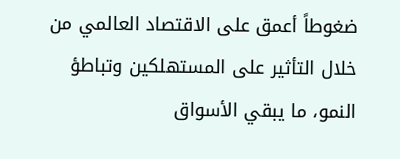ضغوطاً أعمق على الاقتصاد العالمي من خلال التأثير على المستهلكين وتباطؤ النمو، ما يبقي الأسواق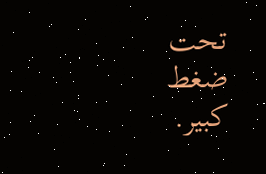تحت ضغط كبير.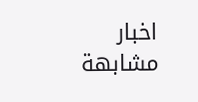اخبار مشابهة